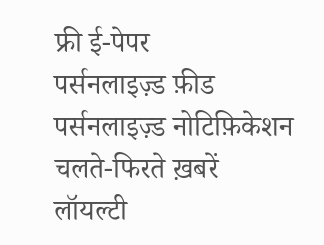फ्री ई-पेपर
पर्सनलाइज़्ड फ़ीड
पर्सनलाइज़्ड नोटिफ़िकेशन
चलते-फिरते ख़बरें
लॉयल्टी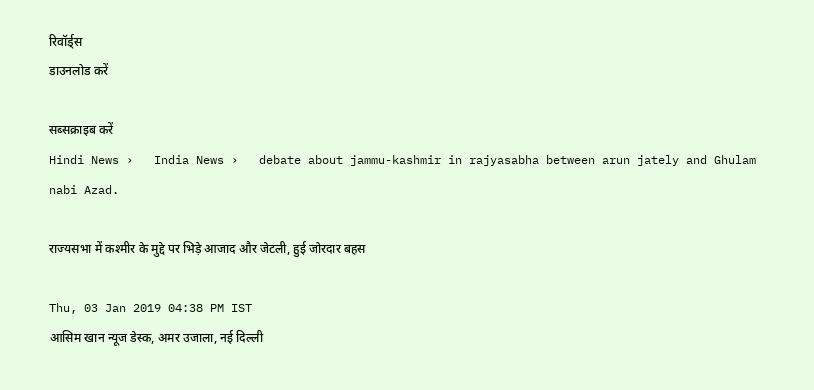रिवॉर्ड्स
डाउनलोड करें

सब्सक्राइब करें
Hindi News ›   India News ›   debate about jammu-kashmir in rajyasabha between arun jately and Ghulam nabi Azad.

राज्यसभा में कश्मीर के मुद्दे पर भिड़े आजाद और जेटली, हुई जोरदार बहस

Thu, 03 Jan 2019 04:38 PM IST
आसिम खान न्यूज डेस्क, अमर उजाला, नई दिल्ली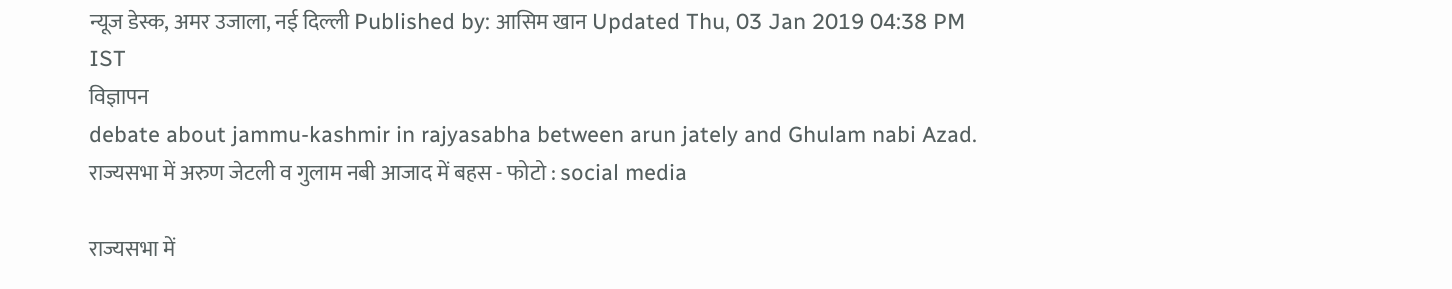न्यूज डेस्क, अमर उजाला, नई दिल्ली Published by: आसिम खान Updated Thu, 03 Jan 2019 04:38 PM IST
विज्ञापन
debate about jammu-kashmir in rajyasabha between arun jately and Ghulam nabi Azad.
राज्यसभा में अरुण जेटली व गुलाम नबी आजाद में बहस - फोटो : social media

राज्यसभा में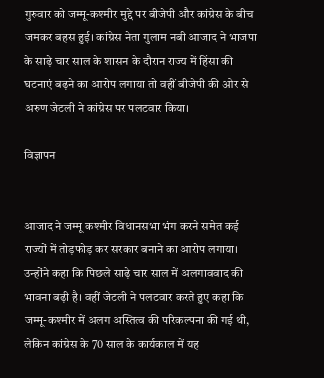गुरुवार को जम्मू-कश्मीर मुद्दे पर बीजेपी और कांग्रेस के बीच जमकर बहस हुई। कांग्रेस नेता गुलाम नबी आजाद ने भाजपा के साढ़े चार साल के शासन के दौरान राज्य में हिंसा की घटनाएं बढ़ने का आरोप लगाया तो वहीं बीजेपी की ओर से अरुण जेटली ने कांग्रेस पर पलटवार किया।

विज्ञापन


आजाद ने जम्मू कश्मीर विधानसभा भंग करने समेत कई राज्यों में तोड़फोड़ कर सरकार बनाने का आरोप लगाया। उन्होंने कहा कि पिछले साढ़े चार साल में अलगाववाद की भावना बढ़ी है। वहीं जेटली ने पलटवार करते हुए कहा कि जम्मू-कश्मीर में अलग अस्तित्व की परिकल्पना की गई थी, लेकिन कांग्रेस के 70 साल के कार्यकाल में यह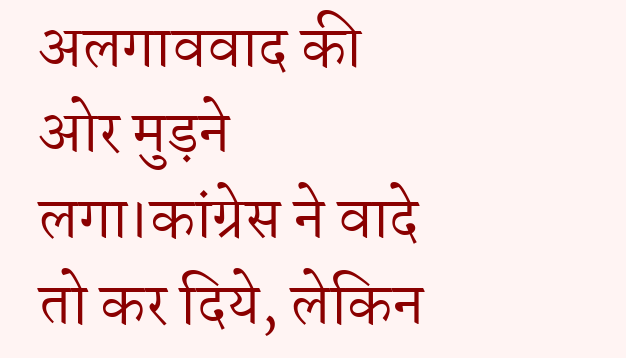अलगाववाद की ओर मुड़ने लगा।कांग्रेस ने वादे तो कर दिये, लेकिन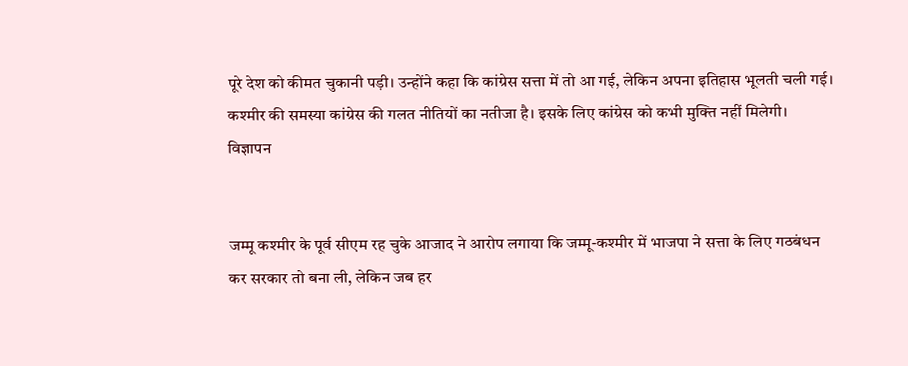पूरे देश को कीमत चुकानी पड़ी। उन्होंने कहा कि कांग्रेस सत्ता में तो आ गई, लेकिन अपना इतिहास भूलती चली गई। कश्मीर की समस्या कांग्रेस की गलत नीतियों का नतीजा है। इसके लिए कांग्रेस को कभी मुक्ति नहीं मिलेगी।
विज्ञापन


जम्मू कश्मीर के पूर्व सीएम रह चुके आजाद ने आरोप लगाया कि जम्मू-कश्मीर में भाजपा ने सत्ता के लिए गठबंधन कर सरकार तो बना ली, लेकिन जब हर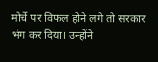मोर्चे पर विफल होने लगे तो सरकार भंग कर दिया। उन्होंने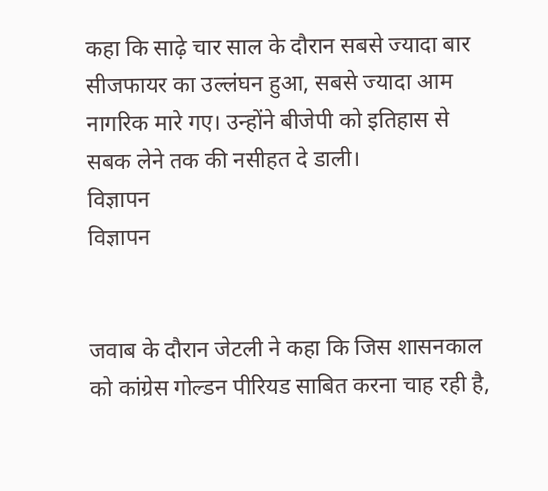कहा कि साढ़े चार साल के दौरान सबसे ज्यादा बार सीजफायर का उल्लंघन हुआ, सबसे ज्यादा आम नागरिक मारे गए। उन्होंने बीजेपी को इतिहास से सबक लेने तक की नसीहत दे डाली।
विज्ञापन
विज्ञापन


जवाब के दौरान जेटली ने कहा कि जिस शासनकाल को कांग्रेस गोल्डन पीरियड साबित करना चाह रही है,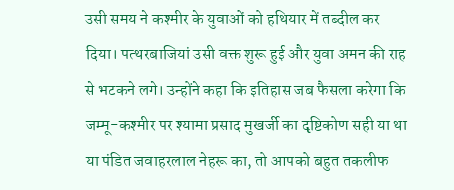उसी समय ने कश्मीर के युवाओं को हथियार में तब्दील कर दिया। पत्थरबाजियां उसी वक्त शुरू हुई और युवा अमन की राह से भटकने लगे। उन्होंने कहा कि इतिहास जब फैसला करेगा कि जम्मू-कश्मीर पर श्यामा प्रसाद मुखर्जी का दृष्टिकोण सही या था या पंडित जवाहरलाल नेहरू का, तो आपको बहुत तकलीफ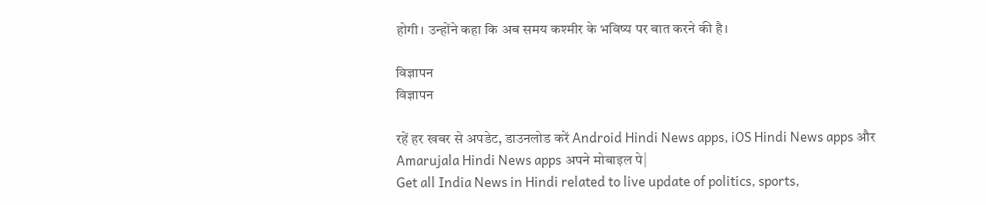होगी। उन्होंने कहा कि अब समय कश्मीर के भविष्य पर बात करने की है।

विज्ञापन
विज्ञापन

रहें हर खबर से अपडेट, डाउनलोड करें Android Hindi News apps, iOS Hindi News apps और Amarujala Hindi News apps अपने मोबाइल पे|
Get all India News in Hindi related to live update of politics, sports,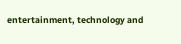entertainment, technology and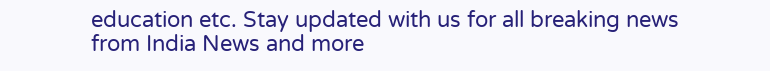education etc. Stay updated with us for all breaking news from India News and more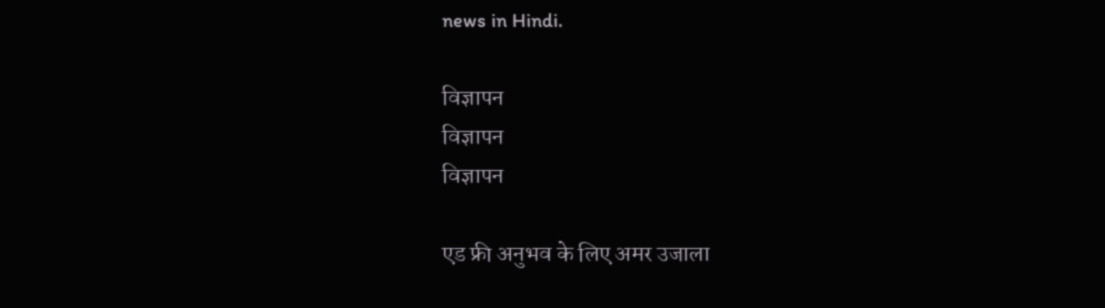news in Hindi.

विज्ञापन
विज्ञापन
विज्ञापन

एड फ्री अनुभव के लिए अमर उजाला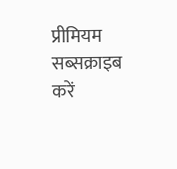प्रीमियम सब्सक्राइब करें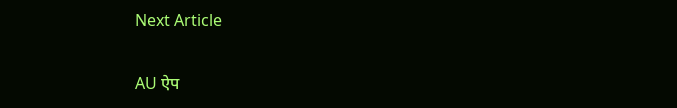Next Article

AU ऐप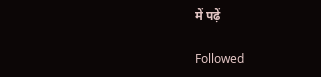में पढ़ें

Followed